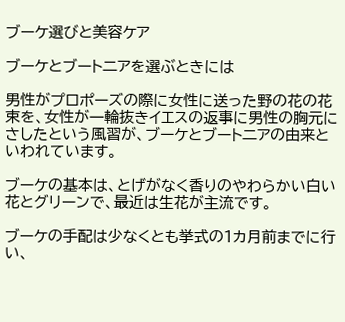ブーケ選びと美容ケア

ブーケとブート二アを選ぶときには

男性がプロポーズの際に女性に送った野の花の花束を、女性が一輪抜きイエスの返事に男性の胸元にさしたという風習が、ブーケとブート二アの由来といわれています。

ブーケの基本は、とげがなく香りのやわらかい白い花とグリーンで、最近は生花が主流です。

ブーケの手配は少なくとも挙式の1カ月前までに行い、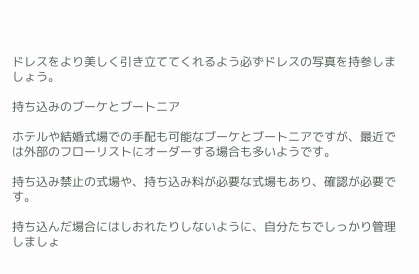ドレスをより美しく引き立ててくれるよう必ずドレスの写真を持参しましょう。

持ち込みのブーケとブートニア

ホテルや結婚式場での手配も可能なブーケとブートニアですが、最近では外部のフローリストにオーダーする場合も多いようです。

持ち込み禁止の式場や、持ち込み料が必要な式場もあり、確認が必要です。

持ち込んだ場合にはしおれたりしないように、自分たちでしっかり管理しましょ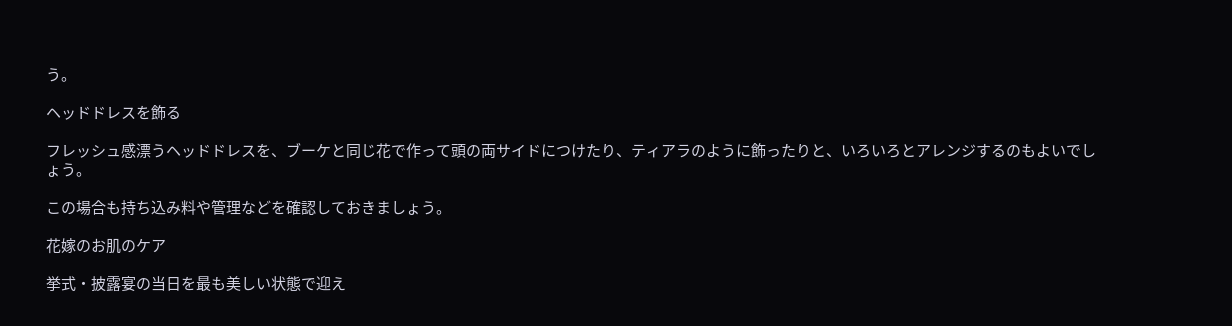う。

ヘッドドレスを飾る

フレッシュ感漂うヘッドドレスを、ブーケと同じ花で作って頭の両サイドにつけたり、ティアラのように飾ったりと、いろいろとアレンジするのもよいでしょう。

この場合も持ち込み料や管理などを確認しておきましょう。

花嫁のお肌のケア

挙式・披露宴の当日を最も美しい状態で迎え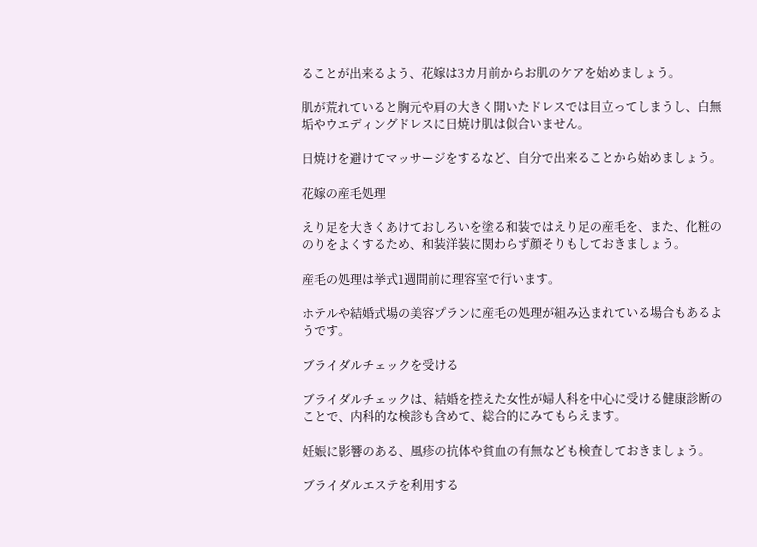ることが出来るよう、花嫁は3カ月前からお肌のケアを始めましょう。

肌が荒れていると胸元や肩の大きく開いたドレスでは目立ってしまうし、白無垢やウエディングドレスに日焼け肌は似合いません。

日焼けを避けてマッサージをするなど、自分で出来ることから始めましょう。

花嫁の産毛処理

えり足を大きくあけておしろいを塗る和装ではえり足の産毛を、また、化粧ののりをよくするため、和装洋装に関わらず顔そりもしておきましょう。

産毛の処理は挙式1週間前に理容室で行います。

ホテルや結婚式場の美容プランに産毛の処理が組み込まれている場合もあるようです。

ブライダルチェックを受ける

ブライダルチェックは、結婚を控えた女性が婦人科を中心に受ける健康診断のことで、内科的な検診も含めて、総合的にみてもらえます。

妊娠に影響のある、風疹の抗体や貧血の有無なども検査しておきましょう。

ブライダルエステを利用する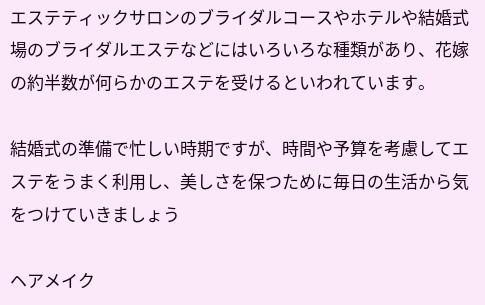エステティックサロンのブライダルコースやホテルや結婚式場のブライダルエステなどにはいろいろな種類があり、花嫁の約半数が何らかのエステを受けるといわれています。

結婚式の準備で忙しい時期ですが、時間や予算を考慮してエステをうまく利用し、美しさを保つために毎日の生活から気をつけていきましょう

ヘアメイク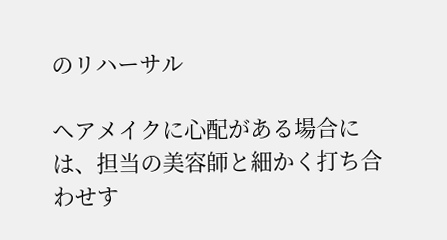のリハーサル

ヘアメイクに心配がある場合には、担当の美容師と細かく打ち合わせす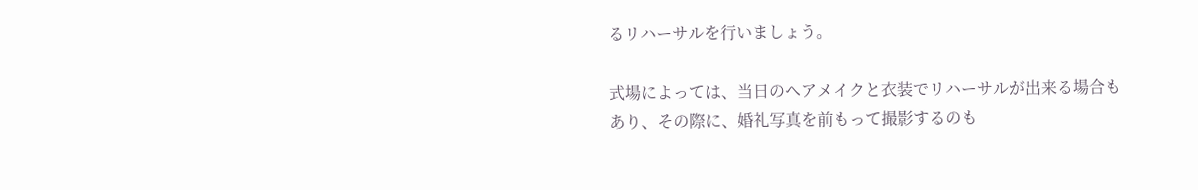るリハーサルを行いましょう。

式場によっては、当日のヘアメイクと衣装でリハーサルが出来る場合もあり、その際に、婚礼写真を前もって撮影するのも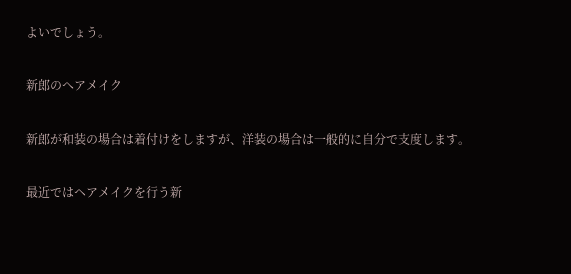よいでしょう。

新郎のへアメイク

新郎が和装の場合は着付けをしますが、洋装の場合は一般的に自分で支度します。

最近ではヘアメイクを行う新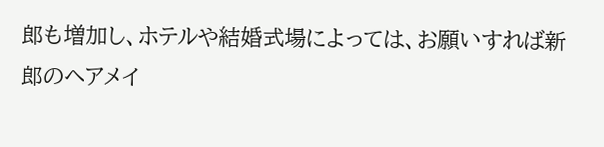郎も増加し、ホテルや結婚式場によっては、お願いすれば新郎のヘアメイ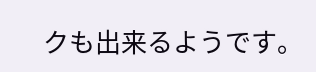クも出来るようです。